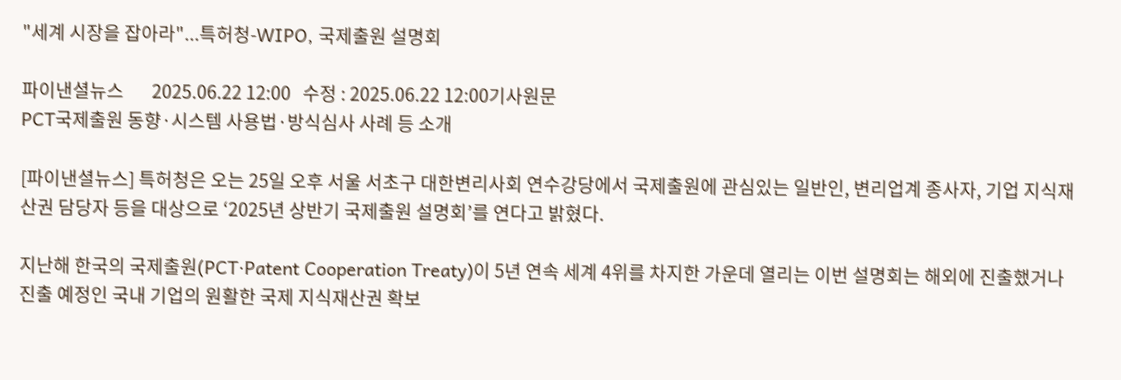"세계 시장을 잡아라"...특허청-WIPO, 국제출원 설명회

파이낸셜뉴스       2025.06.22 12:00   수정 : 2025.06.22 12:00기사원문
PCT국제출원 동향·시스템 사용법·방식심사 사례 등 소개

[파이낸셜뉴스] 특허청은 오는 25일 오후 서울 서초구 대한변리사회 연수강당에서 국제출원에 관심있는 일반인, 변리업계 종사자, 기업 지식재산권 담당자 등을 대상으로 ‘2025년 상반기 국제출원 설명회’를 연다고 밝혔다.

지난해 한국의 국제출원(PCT·Patent Cooperation Treaty)이 5년 연속 세계 4위를 차지한 가운데 열리는 이번 설명회는 해외에 진출했거나 진출 예정인 국내 기업의 원활한 국제 지식재산권 확보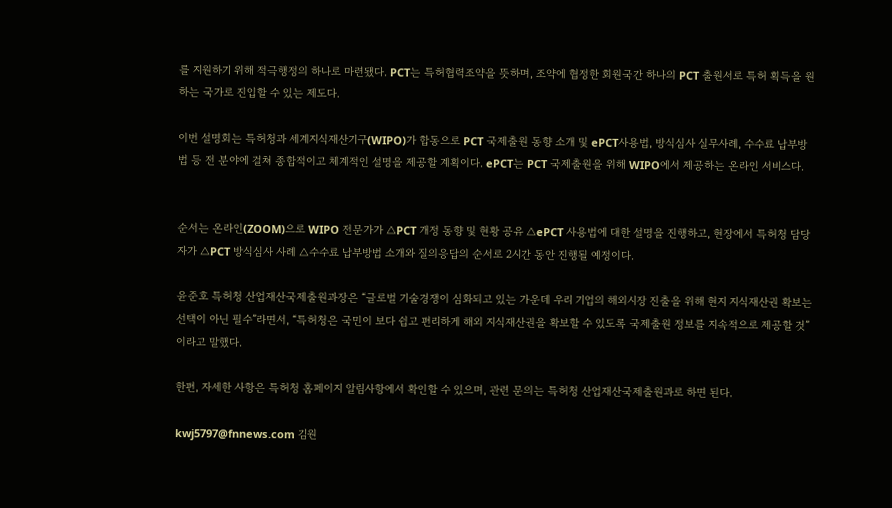를 지원하기 위해 적극행정의 하나로 마련됐다. PCT는 특허협력조약을 뜻하며, 조약에 협정한 회원국간 하나의 PCT 출원서로 특허 획득을 원하는 국가로 진입할 수 있는 제도다.

이번 설명회는 특허청과 세계지식재산기구(WIPO)가 합동으로 PCT 국제출원 동향 소개 및 ePCT사용법, 방식심사 실무사례, 수수료 납부방법 등 전 분야에 걸쳐 종합적이고 체계적인 설명을 제공할 계획이다. ePCT는 PCT 국제출원을 위해 WIPO에서 제공하는 온라인 서비스다.


순서는 온라인(ZOOM)으로 WIPO 전문가가 △PCT 개정 동향 및 현황 공유 △ePCT 사용법에 대한 설명을 진행하고, 현장에서 특허청 담당자가 △PCT 방식심사 사례 △수수료 납부방법 소개와 질의응답의 순서로 2시간 동안 진행될 예정이다.

윤준호 특허청 산업재산국제출원과장은 “글로벌 기술경쟁이 심화되고 있는 가운데 우리 기업의 해외시장 진출을 위해 현지 지식재산권 확보는 선택이 아닌 필수”라면서, “특허청은 국민이 보다 쉽고 편리하게 해외 지식재산권을 확보할 수 있도록 국제출원 정보를 지속적으로 제공할 것”이라고 말했다.

한편, 자세한 사항은 특허청 홈페이지 알림사항에서 확인할 수 있으며, 관련 문의는 특허청 산업재산국제출원과로 하면 된다.

kwj5797@fnnews.com 김원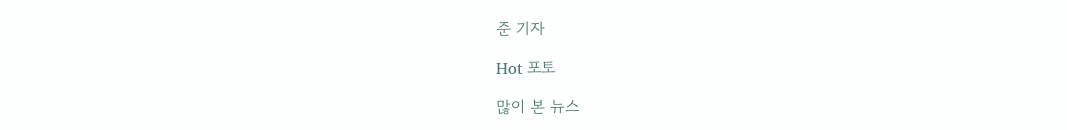준 기자

Hot 포토

많이 본 뉴스